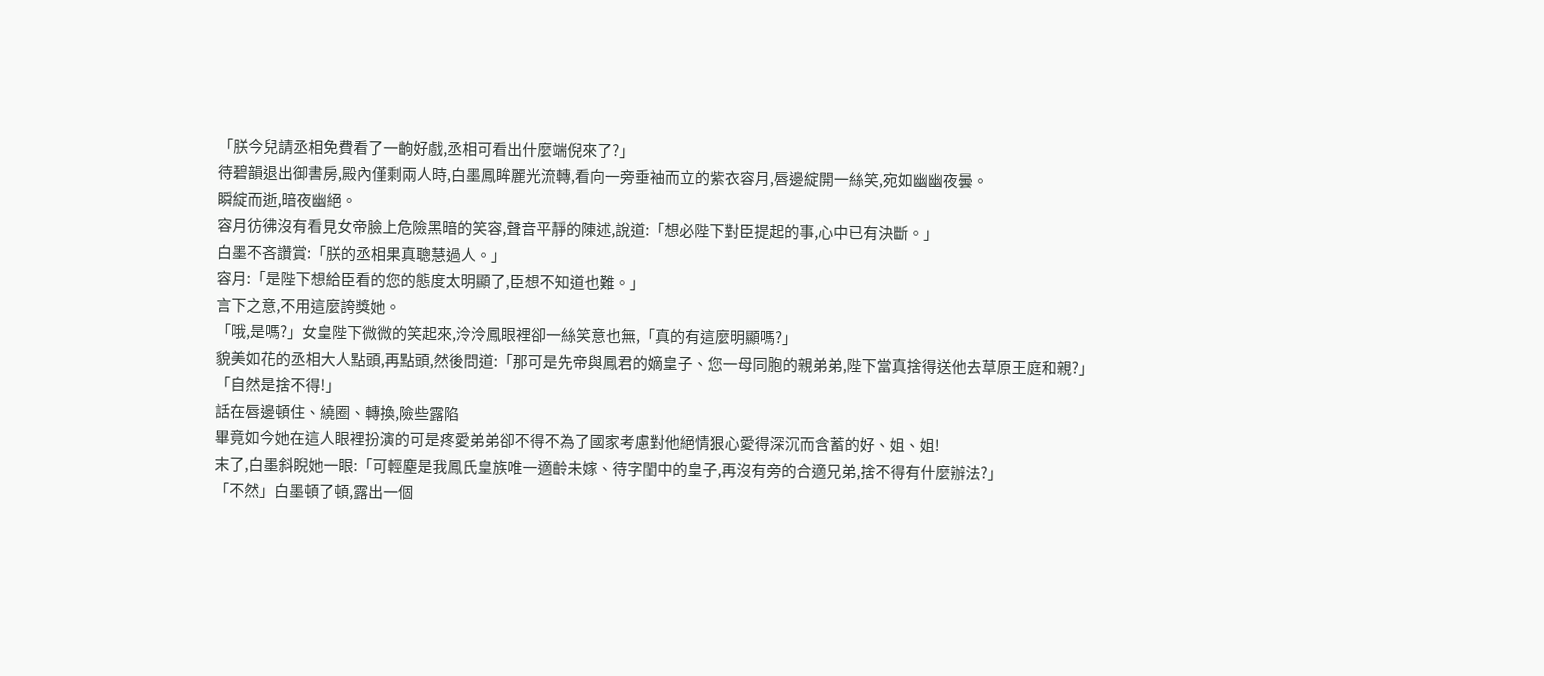「朕今兒請丞相免費看了一齣好戲,丞相可看出什麼端倪來了?」
待碧韻退出御書房,殿內僅剩兩人時,白墨鳳眸麗光流轉,看向一旁垂袖而立的紫衣容月,唇邊綻開一絲笑,宛如幽幽夜曇。
瞬綻而逝,暗夜幽絕。
容月彷彿沒有看見女帝臉上危險黑暗的笑容,聲音平靜的陳述,說道:「想必陛下對臣提起的事,心中已有決斷。」
白墨不吝讚賞:「朕的丞相果真聰慧過人。」
容月:「是陛下想給臣看的您的態度太明顯了,臣想不知道也難。」
言下之意,不用這麼誇獎她。
「哦,是嗎?」女皇陛下微微的笑起來,泠泠鳳眼裡卻一絲笑意也無,「真的有這麼明顯嗎?」
貌美如花的丞相大人點頭,再點頭,然後問道:「那可是先帝與鳳君的嫡皇子、您一母同胞的親弟弟,陛下當真捨得送他去草原王庭和親?」
「自然是捨不得!」
話在唇邊頓住、繞圈、轉換,險些露陷
畢竟如今她在這人眼裡扮演的可是疼愛弟弟卻不得不為了國家考慮對他絕情狠心愛得深沉而含蓄的好、姐、姐!
末了,白墨斜睨她一眼:「可輕塵是我鳳氏皇族唯一適齡未嫁、待字閨中的皇子,再沒有旁的合適兄弟,捨不得有什麼辦法?」
「不然」白墨頓了頓,露出一個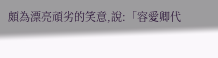頗為漂亮頑劣的笑意,說:「容愛卿代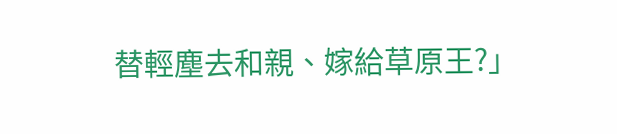替輕塵去和親、嫁給草原王?」